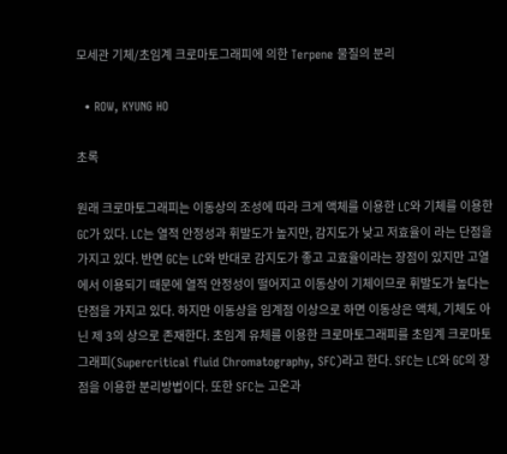모세관 기체/초임계 크로마토그래피에 의한 Terpene 물질의 분리

  • ROW, KYUNG HO

초록

원래 크로마토그래피는 이동상의 조성에 따라 크게 액체를 이용한 LC와 기체를 이용한 GC가 있다. LC는 열적 안정성과 휘발도가 높지만, 감지도가 낮고 저효율이 라는 단점을 가지고 있다. 반면 GC는 LC와 반대로 감지도가 좋고 고효율이라는 장점이 있지만 고열에서 이용되기 때문에 열적 안정성이 떨어지고 이동상이 기체이므로 휘발도가 높다는 단점을 가지고 있다. 하지만 이동상을 임계점 이상으로 하면 이동상은 액체, 기체도 아닌 제 3의 상으로 존재한다. 초임계 유체를 이용한 크로마토그래피를 초임계 크로마토그래피(Supercritical fluid Chromatography, SFC)라고 한다. SFC는 LC와 GC의 장점을 이용한 분리방법이다. 또한 SFC는 고온과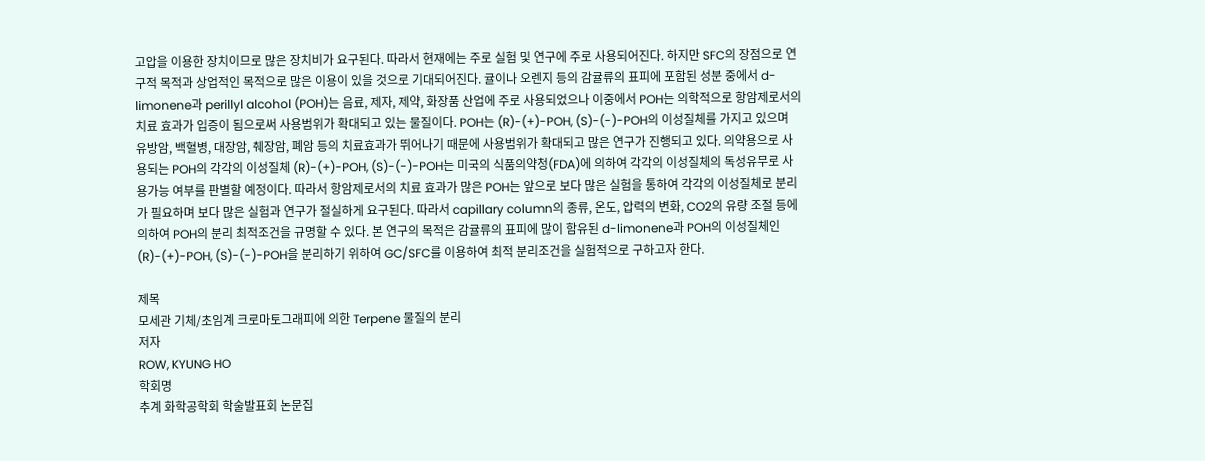고압을 이용한 장치이므로 많은 장치비가 요구된다. 따라서 현재에는 주로 실험 및 연구에 주로 사용되어진다. 하지만 SFC의 장점으로 연구적 목적과 상업적인 목적으로 많은 이용이 있을 것으로 기대되어진다. 귤이나 오렌지 등의 감귤류의 표피에 포함된 성분 중에서 d-limonene과 perillyl alcohol (POH)는 음료, 제자, 제약, 화장품 산업에 주로 사용되었으나 이중에서 POH는 의학적으로 항암제로서의 치료 효과가 입증이 됨으로써 사용범위가 확대되고 있는 물질이다. POH는 (R)-(+)-POH, (S)-(-)-POH의 이성질체를 가지고 있으며 유방암, 백혈병, 대장암, 췌장암, 폐암 등의 치료효과가 뛰어나기 때문에 사용범위가 확대되고 많은 연구가 진행되고 있다. 의약용으로 사용되는 POH의 각각의 이성질체 (R)-(+)-POH, (S)-(-)-POH는 미국의 식품의약청(FDA)에 의하여 각각의 이성질체의 독성유무로 사용가능 여부를 판별할 예정이다. 따라서 항암제로서의 치료 효과가 많은 POH는 앞으로 보다 많은 실험을 통하여 각각의 이성질체로 분리가 필요하며 보다 많은 실험과 연구가 절실하게 요구된다. 따라서 capillary column의 종류, 온도, 압력의 변화, CO2의 유량 조절 등에 의하여 POH의 분리 최적조건을 규명할 수 있다. 본 연구의 목적은 감귤류의 표피에 많이 함유된 d-limonene과 POH의 이성질체인 (R)-(+)-POH, (S)-(-)-POH을 분리하기 위하여 GC/SFC를 이용하여 최적 분리조건을 실험적으로 구하고자 한다.

제목
모세관 기체/초임계 크로마토그래피에 의한 Terpene 물질의 분리
저자
ROW, KYUNG HO
학회명
추계 화학공학회 학술발표회 논문집